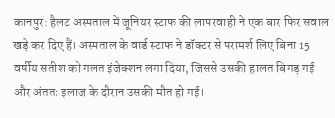कानपुर: हैलट अस्पताल में जूनियर स्टाफ की लापरवाही ने एक बार फिर सवाल खड़े कर दिए हैं। अस्पताल के वार्ड स्टाफ ने डॉक्टर से परामर्श लिए बिना 15 वर्षीय सतीश को गलत इंजेक्शन लगा दिया, जिससे उसकी हालत बिगड़ गई और अंततः इलाज के दौरान उसकी मौत हो गई।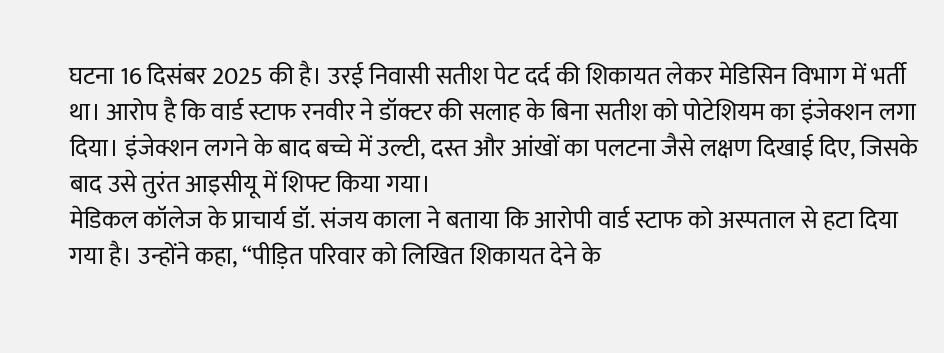घटना 16 दिसंबर 2025 की है। उरई निवासी सतीश पेट दर्द की शिकायत लेकर मेडिसिन विभाग में भर्ती था। आरोप है कि वार्ड स्टाफ रनवीर ने डॉक्टर की सलाह के बिना सतीश को पोटेशियम का इंजेक्शन लगा दिया। इंजेक्शन लगने के बाद बच्चे में उल्टी, दस्त और आंखों का पलटना जैसे लक्षण दिखाई दिए, जिसके बाद उसे तुरंत आइसीयू में शिफ्ट किया गया।
मेडिकल कॉलेज के प्राचार्य डॉ. संजय काला ने बताया कि आरोपी वार्ड स्टाफ को अस्पताल से हटा दिया गया है। उन्होंने कहा, “पीड़ित परिवार को लिखित शिकायत देने के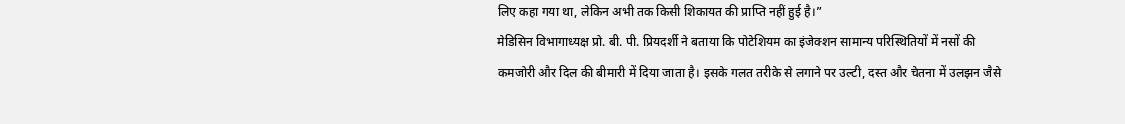लिए कहा गया था, लेकिन अभी तक किसी शिकायत की प्राप्ति नहीं हुई है।”
मेडिसिन विभागाध्यक्ष प्रो. बी. पी. प्रियदर्शी ने बताया कि पोटेशियम का इंजेक्शन सामान्य परिस्थितियों में नसों की कमजोरी और दिल की बीमारी में दिया जाता है। इसके गलत तरीके से लगाने पर उल्टी, दस्त और चेतना में उलझन जैसे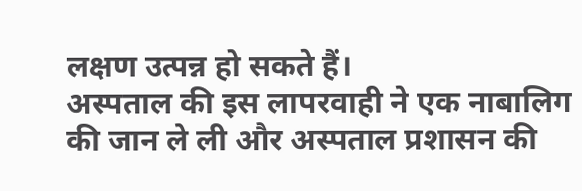लक्षण उत्पन्न हो सकते हैं।
अस्पताल की इस लापरवाही ने एक नाबालिग की जान ले ली और अस्पताल प्रशासन की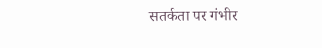सतर्कता पर गंभीर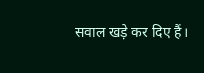सवाल खड़े कर दिए हैं।